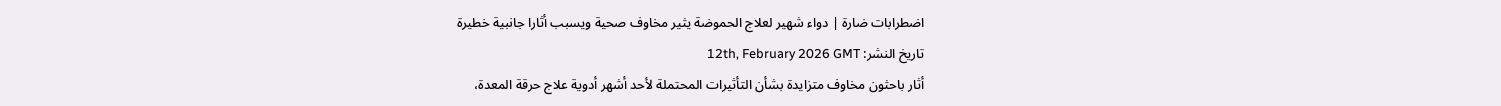اضطرابات ضارة | دواء شهير لعلاج الحموضة يثير مخاوف صحية ويسبب أثارا جانبية خطيرة
تاريخ النشر: 12th, February 2026 GMT
أثار باحثون مخاوف متزايدة بشأن التأثيرات المحتملة لأحد أشهر أدوية علاج حرقة المعدة،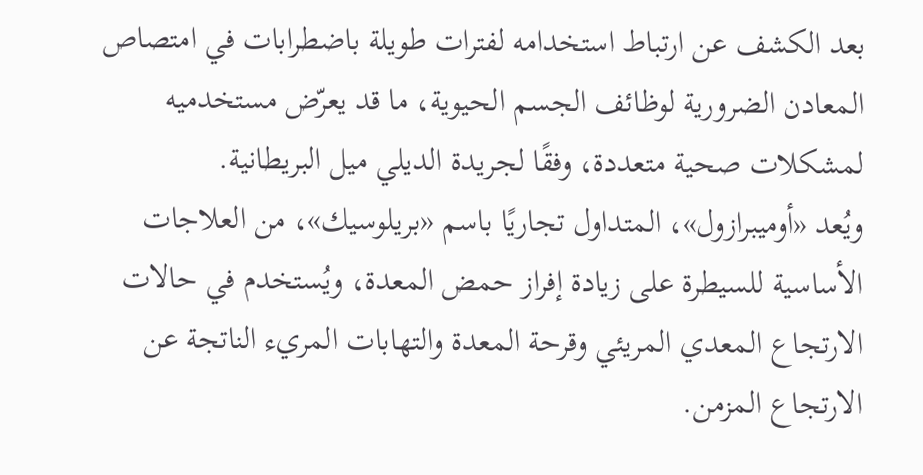بعد الكشف عن ارتباط استخدامه لفترات طويلة باضطرابات في امتصاص المعادن الضرورية لوظائف الجسم الحيوية، ما قد يعرّض مستخدميه لمشكلات صحية متعددة، وفقًا لجريدة الديلي ميل البريطانية.
ويُعد «أوميبرازول»، المتداول تجاريًا باسم «بريلوسيك»، من العلاجات الأساسية للسيطرة على زيادة إفراز حمض المعدة، ويُستخدم في حالات الارتجاع المعدي المريئي وقرحة المعدة والتهابات المريء الناتجة عن الارتجاع المزمن.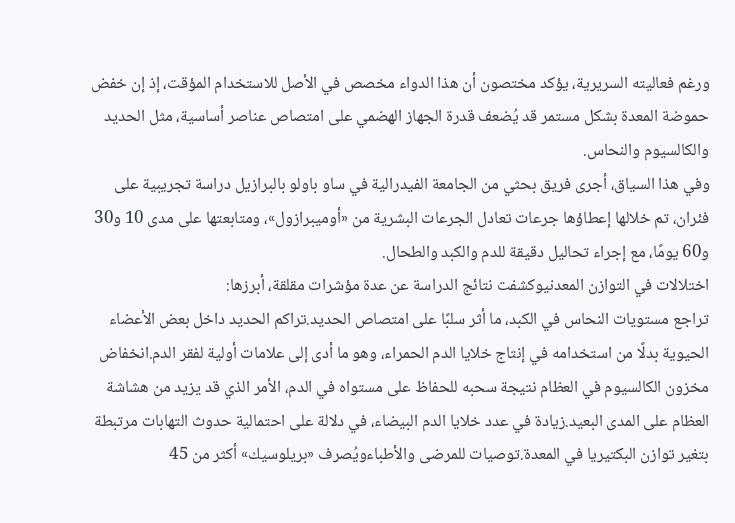ورغم فعاليته السريرية، يؤكد مختصون أن هذا الدواء مخصص في الأصل للاستخدام المؤقت، إذ إن خفض حموضة المعدة بشكل مستمر قد يُضعف قدرة الجهاز الهضمي على امتصاص عناصر أساسية، مثل الحديد والكالسيوم والنحاس.
وفي هذا السياق، أجرى فريق بحثي من الجامعة الفيدرالية في ساو باولو بالبرازيل دراسة تجريبية على فئران، تم خلالها إعطاؤها جرعات تعادل الجرعات البشرية من «أوميبرازول»، ومتابعتها على مدى 10 و30 و60 يومًا، مع إجراء تحاليل دقيقة للدم والكبد والطحال.
اختلالات في التوازن المعدنيوكشفت نتائج الدراسة عن عدة مؤشرات مقلقة، أبرزها:
تراجع مستويات النحاس في الكبد، ما أثر سلبًا على امتصاص الحديد.تراكم الحديد داخل بعض الأعضاء الحيوية بدلًا من استخدامه في إنتاج خلايا الدم الحمراء، وهو ما أدى إلى علامات أولية لفقر الدم.انخفاض مخزون الكالسيوم في العظام نتيجة سحبه للحفاظ على مستواه في الدم، الأمر الذي قد يزيد من هشاشة العظام على المدى البعيد.زيادة في عدد خلايا الدم البيضاء، في دلالة على احتمالية حدوث التهابات مرتبطة بتغير توازن البكتيريا في المعدة.توصيات للمرضى والأطباءويُصرف «بريلوسيك» أكثر من 45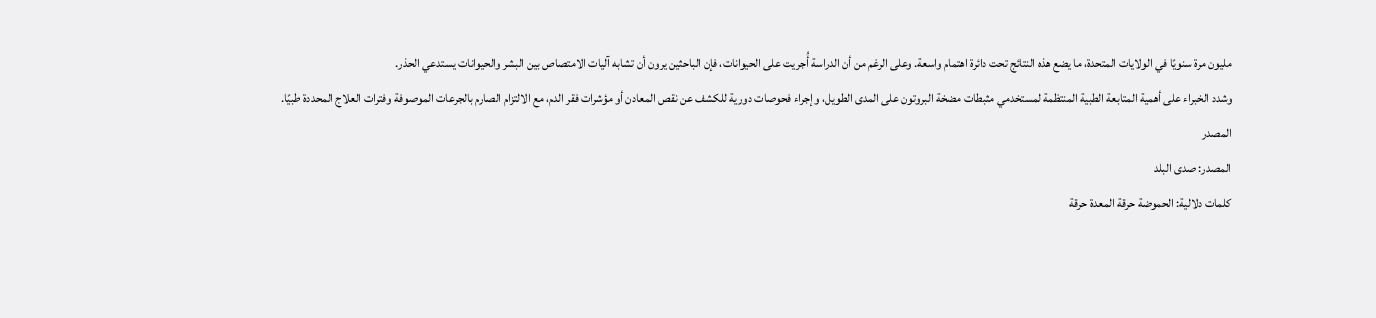مليون مرة سنويًا في الولايات المتحدة، ما يضع هذه النتائج تحت دائرة اهتمام واسعة. وعلى الرغم من أن الدراسة أُجريت على الحيوانات، فإن الباحثين يرون أن تشابه آليات الامتصاص بين البشر والحيوانات يستدعي الحذر.
وشدد الخبراء على أهمية المتابعة الطبية المنتظمة لمستخدمي مثبطات مضخة البروتون على المدى الطويل، وإجراء فحوصات دورية للكشف عن نقص المعادن أو مؤشرات فقر الدم، مع الالتزام الصارم بالجرعات الموصوفة وفترات العلاج المحددة طبيًا.
المصدر
المصدر: صدى البلد
كلمات دلالية: الحموضة حرقة المعدة حرقة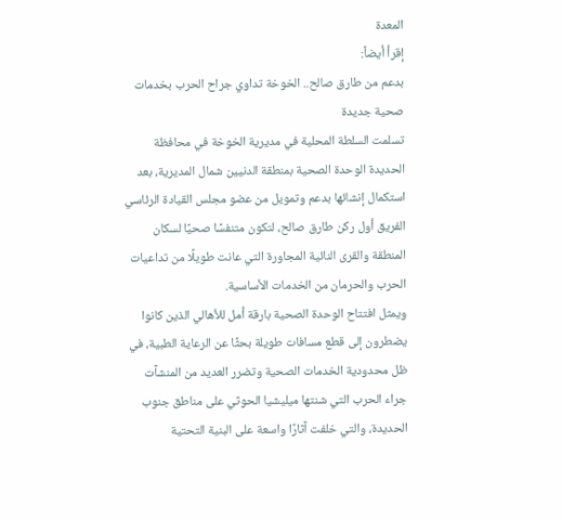المعدة
إقرأ أيضاً:
بدعم من طارق صالح.. الخوخة تداوي جراح الحرب بخدمات صحية جديدة
تسلمت السلطة المحلية في مديرية الخوخة في محافظة الحديدة الوحدة الصحية بمنطقة الدنيين شمال المديرية، بعد استكمال إنشائها بدعم وتمويل من عضو مجلس القيادة الرئاسي الفريق أول ركن طارق صالح، لتكون متنفسًا صحيًا لسكان المنطقة والقرى النائية المجاورة التي عانت طويلًا من تداعيات الحرب والحرمان من الخدمات الأساسية.
ويمثل افتتاح الوحدة الصحية بارقة أمل للأهالي الذين كانوا يضطرون إلى قطع مسافات طويلة بحثًا عن الرعاية الطبية، في ظل محدودية الخدمات الصحية وتضرر العديد من المنشآت جراء الحرب التي شنتها ميليشيا الحوثي على مناطق جنوب الحديدة، والتي خلفت آثارًا واسعة على البنية التحتية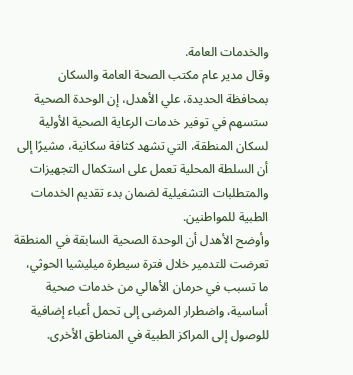والخدمات العامة.
وقال مدير عام مكتب الصحة العامة والسكان بمحافظة الحديدة، علي الأهدل، إن الوحدة الصحية ستسهم في توفير خدمات الرعاية الصحية الأولية لسكان المنطقة، التي تشهد كثافة سكانية، مشيرًا إلى أن السلطة المحلية تعمل على استكمال التجهيزات والمتطلبات التشغيلية لضمان بدء تقديم الخدمات الطبية للمواطنين.
وأوضح الأهدل أن الوحدة الصحية السابقة في المنطقة تعرضت للتدمير خلال فترة سيطرة ميليشيا الحوثي، ما تسبب في حرمان الأهالي من خدمات صحية أساسية، واضطرار المرضى إلى تحمل أعباء إضافية للوصول إلى المراكز الطبية في المناطق الأخرى.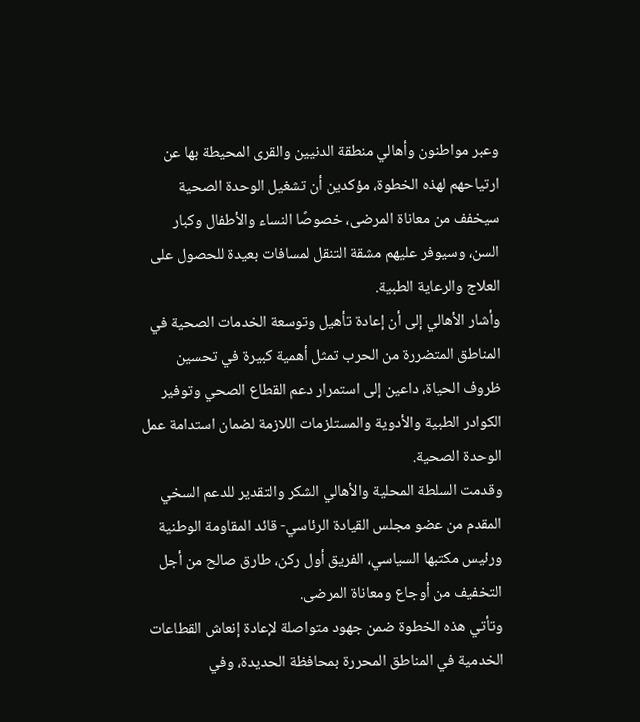وعبر مواطنون وأهالي منطقة الدنيين والقرى المحيطة بها عن ارتياحهم لهذه الخطوة، مؤكدين أن تشغيل الوحدة الصحية سيخفف من معاناة المرضى، خصوصًا النساء والأطفال وكبار السن، وسيوفر عليهم مشقة التنقل لمسافات بعيدة للحصول على العلاج والرعاية الطبية.
وأشار الأهالي إلى أن إعادة تأهيل وتوسعة الخدمات الصحية في المناطق المتضررة من الحرب تمثل أهمية كبيرة في تحسين ظروف الحياة، داعين إلى استمرار دعم القطاع الصحي وتوفير الكوادر الطبية والأدوية والمستلزمات اللازمة لضمان استدامة عمل الوحدة الصحية.
وقدمت السلطة المحلية والأهالي الشكر والتقدير للدعم السخي المقدم من عضو مجلس القيادة الرئاسي- قائد المقاومة الوطنية ورئيس مكتبها السياسي، الفريق أول ركن، طارق صالح من أجل التخفيف من أوجاع ومعاناة المرضى.
وتأتي هذه الخطوة ضمن جهود متواصلة لإعادة إنعاش القطاعات الخدمية في المناطق المحررة بمحافظة الحديدة، وفي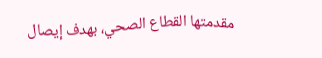مقدمتها القطاع الصحي، بهدف إيصال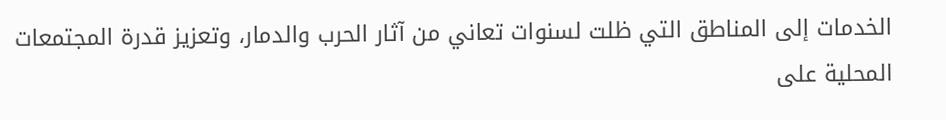الخدمات إلى المناطق التي ظلت لسنوات تعاني من آثار الحرب والدمار، وتعزيز قدرة المجتمعات المحلية على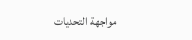مواجهة التحديات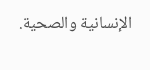الإنسانية والصحية.